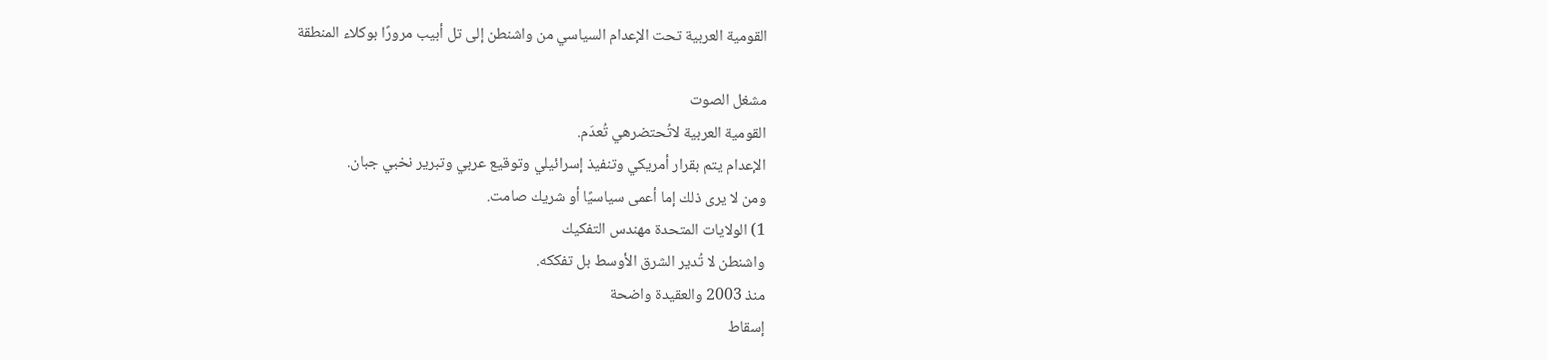القومية العربية تحت الإعدام السياسي من واشنطن إلى تل أبيب مرورًا بوكلاء المنطقة

مشغل الصوت
القومية العربية لاتُحتضرهي تُعدَم.
الإعدام يتم بقرار أمريكي وتنفيذ إسرائيلي وتوقيع عربي وتبرير نخبي جبان.
ومن لا يرى ذلك إما أعمى سياسيًا أو شريك صامت.
1) الولايات المتحدة مهندس التفكيك
واشنطن لا تُدير الشرق الأوسط بل تفككه.
منذ 2003 والعقيدة واضحة
إسقاط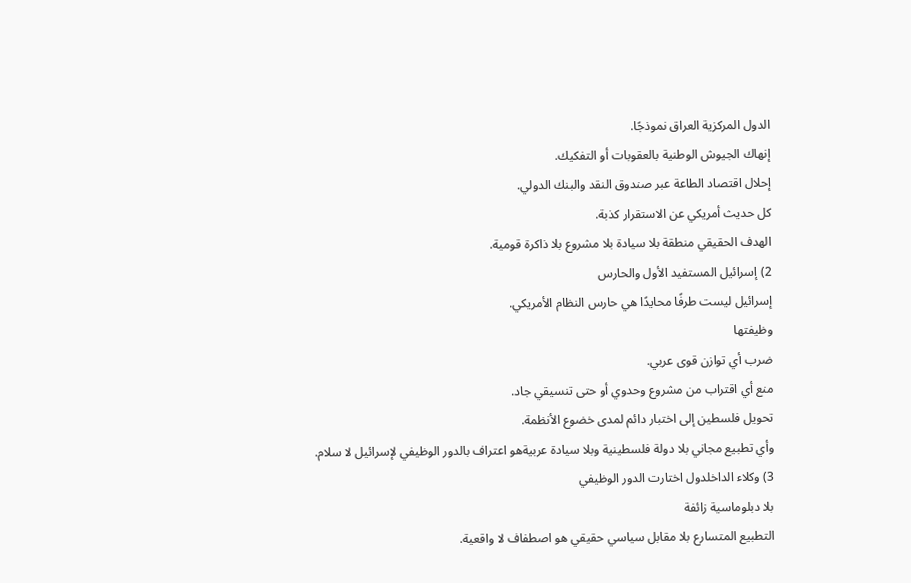الدول المركزية العراق نموذجًا.
إنهاك الجيوش الوطنية بالعقوبات أو التفكيك.
إحلال اقتصاد الطاعة عبر صندوق النقد والبنك الدولي.
كل حديث أمريكي عن الاستقرار كذبة.
الهدف الحقيقي منطقة بلا سيادة بلا مشروع بلا ذاكرة قومية.
2) إسرائيل المستفيد الأول والحارس
إسرائيل ليست طرفًا محايدًا هي حارس النظام الأمريكي.
وظيفتها
ضرب أي توازن قوى عربي.
منع أي اقتراب من مشروع وحدوي أو حتى تنسيقي جاد.
تحويل فلسطين إلى اختبار دائم لمدى خضوع الأنظمة.
وأي تطبيع مجاني بلا دولة فلسطينية وبلا سيادة عربيةهو اعتراف بالدور الوظيفي لإسرائيل لا سلام.
3) وكلاء الداخلدول اختارت الدور الوظيفي
بلا دبلوماسية زائفة
التطبيع المتسارع بلا مقابل سياسي حقيقي هو اصطفاف لا واقعية.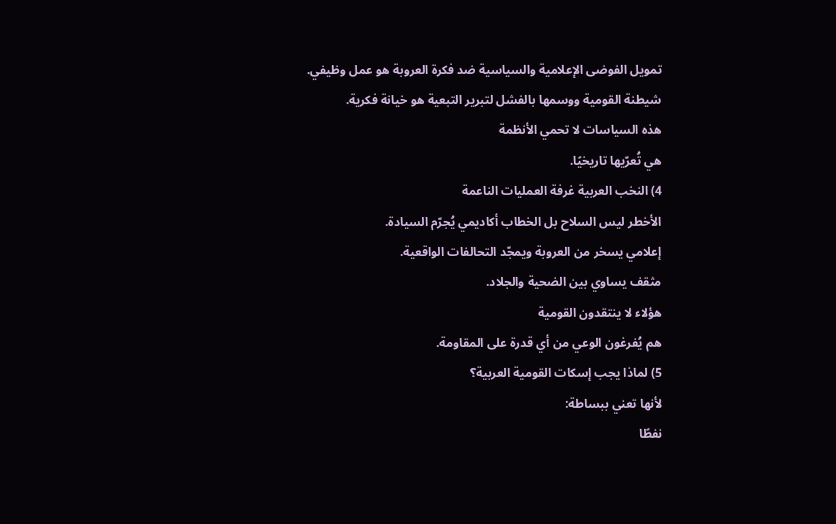تمويل الفوضى الإعلامية والسياسية ضد فكرة العروبة هو عمل وظيفي.
شيطنة القومية ووسمها بالفشل لتبرير التبعية هو خيانة فكرية.
هذه السياسات لا تحمي الأنظمة
هي تُعرّيها تاريخيًا.
4) النخب العربية غرفة العمليات الناعمة
الأخطر ليس السلاح بل الخطاب أكاديمي يُجرّم السيادة.
إعلامي يسخر من العروبة ويمجّد التحالفات الواقعية.
مثقف يساوي بين الضحية والجلاد.
هؤلاء لا ينتقدون القومية
هم يُفرغون الوعي من أي قدرة على المقاومة.
5) لماذا يجب إسكات القومية العربية؟
لأنها تعني ببساطة:
نفطًا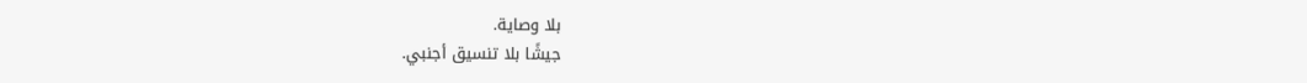بلا وصاية.
جيشًا بلا تنسيق أجنبي.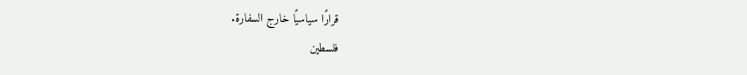قرارًا سياسيًا خارج السفارة.
فلسطين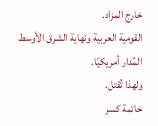خارج المزاد.
القومية العربية ونهاية الشرق الأوسط المُدار أمريكيًا.
ولهذا تُقتل.
خاتمة كسر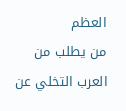العظم
من يطلب من العرب التخلي عن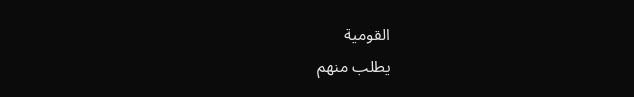القومية
يطلب منهم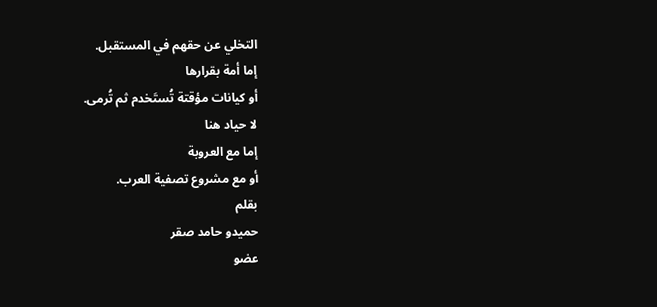التخلي عن حقهم في المستقبل.
إما أمة بقرارها
أو كيانات مؤقتة تُستَخدم ثم تُرمى.
لا حياد هنا
إما مع العروبة
أو مع مشروع تصفية العرب.
بقلم
حميدو حامد صقر
عضو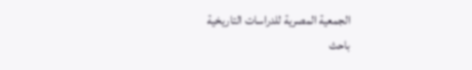الجمعية المصرية للدراسات التاريخية
باحث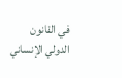في القانون الدولي الإنساني